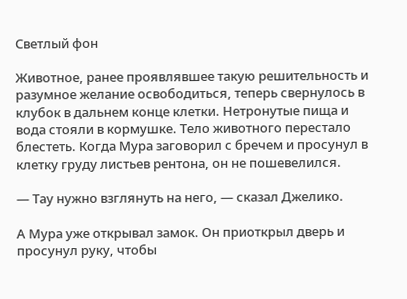Светлый фон

Животное, ранее проявлявшее такую решительность и разумное желание освободиться, теперь свернулось в клубок в дальнем конце клетки. Нетронутые пища и вода стояли в кормушке. Тело животного перестало блестеть. Когда Мура заговорил с бречем и просунул в клетку груду листьев рентона, он не пошевелился.

— Тау нужно взглянуть на него, — сказал Джелико.

А Мура уже открывал замок. Он приоткрыл дверь и просунул руку, чтобы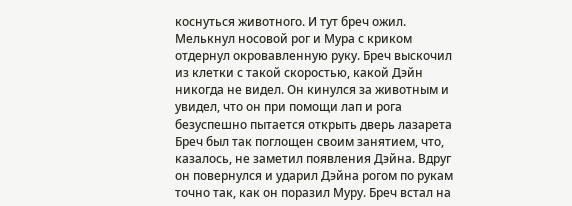коснуться животного. И тут бреч ожил. Мелькнул носовой рог и Мура с криком отдернул окровавленную руку. Бреч выскочил из клетки с такой скоростью, какой Дэйн никогда не видел. Он кинулся за животным и увидел, что он при помощи лап и рога безуспешно пытается открыть дверь лазарета Бреч был так поглощен своим занятием, что, казалось, не заметил появления Дэйна. Вдруг он повернулся и ударил Дэйна рогом по рукам точно так, как он поразил Муру. Бреч встал на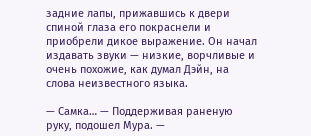задние лапы, прижавшись к двери спиной глаза его покраснели и приобрели дикое выражение. Он начал издавать звуки — низкие, ворчливые и очень похожие, как думал Дэйн, на слова неизвестного языка.

— Самка… — Поддерживая раненую руку, подошел Мура. —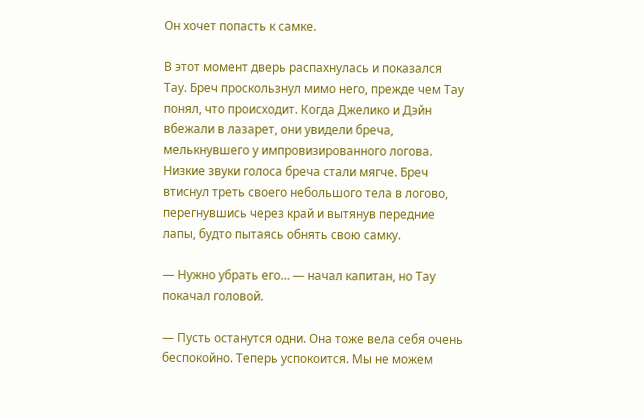Он хочет попасть к самке.

В этот момент дверь распахнулась и показался Тау. Бреч проскользнул мимо него, прежде чем Тау понял, что происходит. Когда Джелико и Дэйн вбежали в лазарет, они увидели бреча, мелькнувшего у импровизированного логова. Низкие звуки голоса бреча стали мягче. Бреч втиснул треть своего небольшого тела в логово, перегнувшись через край и вытянув передние лапы, будто пытаясь обнять свою самку.

— Нужно убрать его… — начал капитан, но Тау покачал головой.

— Пусть останутся одни. Она тоже вела себя очень беспокойно. Теперь успокоится. Мы не можем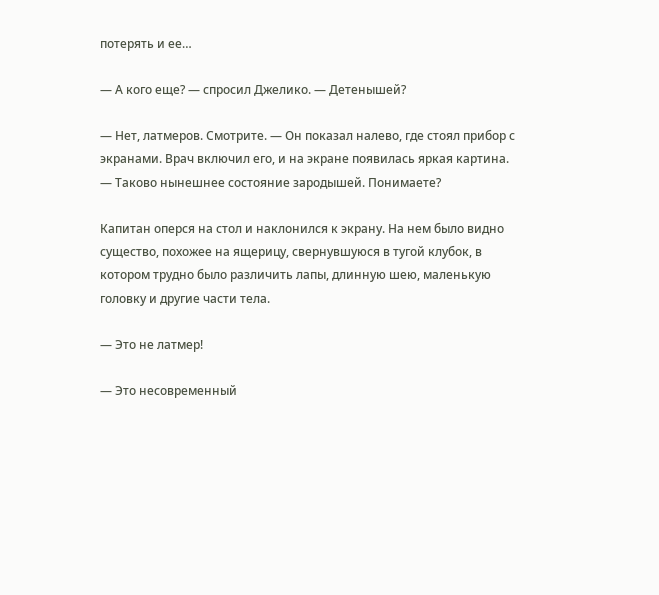потерять и ее…

— А кого еще? — спросил Джелико. — Детенышей?

— Нет, латмеров. Смотрите. — Он показал налево, где стоял прибор с экранами. Врач включил его, и на экране появилась яркая картина. — Таково нынешнее состояние зародышей. Понимаете?

Капитан оперся на стол и наклонился к экрану. На нем было видно существо, похожее на ящерицу, свернувшуюся в тугой клубок, в котором трудно было различить лапы, длинную шею, маленькую головку и другие части тела.

— Это не латмер!

— Это несовременный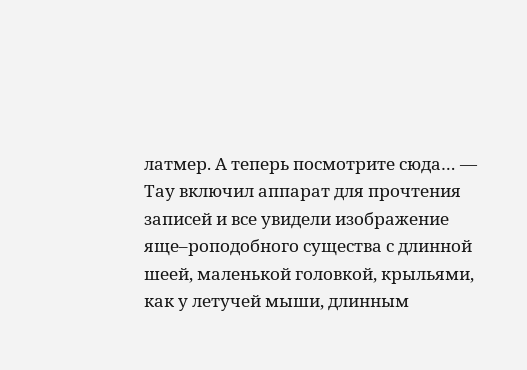латмер. А теперь посмотрите сюда… — Тау включил аппарат для прочтения записей и все увидели изображение яще–роподобного существа с длинной шеей, маленькой головкой, крыльями, как у летучей мыши, длинным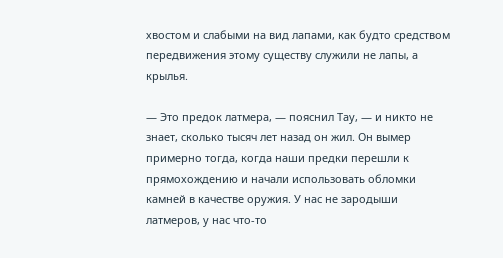хвостом и слабыми на вид лапами, как будто средством передвижения этому существу служили не лапы, а крылья.

— Это предок латмера, — пояснил Тау, — и никто не знает, сколько тысяч лет назад он жил. Он вымер примерно тогда, когда наши предки перешли к прямохождению и начали использовать обломки камней в качестве оружия. У нас не зародыши латмеров, у нас что‑то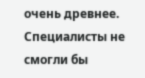очень древнее. Специалисты не смогли бы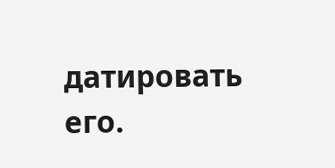датировать его.